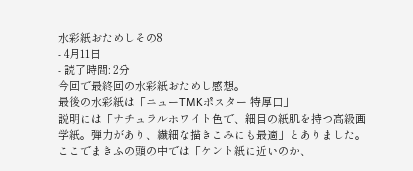水彩紙おためしその8
- 4月11日
- 読了時間: 2分
今回で最終回の水彩紙おためし感想。
最後の水彩紙は「ニューTMKポスター 特厚口」
説明には「ナチュラルホワイト色で、細目の紙肌を持つ高級画学紙。弾力があり、繊細な描きこみにも最適」とありました。ここでまきふの頭の中では「ケント紙に近いのか、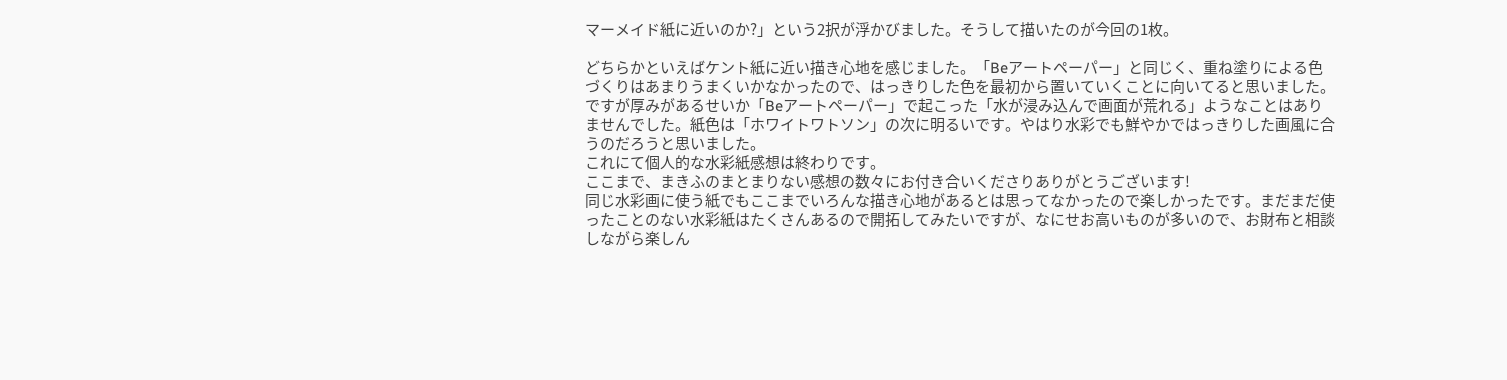マーメイド紙に近いのか?」という2択が浮かびました。そうして描いたのが今回の1枚。

どちらかといえばケント紙に近い描き心地を感じました。「Beアートペーパー」と同じく、重ね塗りによる色づくりはあまりうまくいかなかったので、はっきりした色を最初から置いていくことに向いてると思いました。ですが厚みがあるせいか「Beアートペーパー」で起こった「水が浸み込んで画面が荒れる」ようなことはありませんでした。紙色は「ホワイトワトソン」の次に明るいです。やはり水彩でも鮮やかではっきりした画風に合うのだろうと思いました。
これにて個人的な水彩紙感想は終わりです。
ここまで、まきふのまとまりない感想の数々にお付き合いくださりありがとうございます!
同じ水彩画に使う紙でもここまでいろんな描き心地があるとは思ってなかったので楽しかったです。まだまだ使ったことのない水彩紙はたくさんあるので開拓してみたいですが、なにせお高いものが多いので、お財布と相談しながら楽しん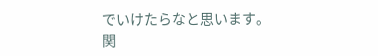でいけたらなと思います。
関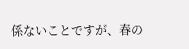係ないことですが、春の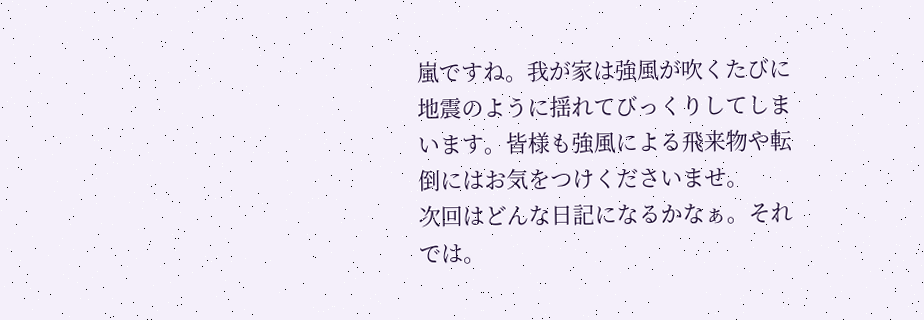嵐ですね。我が家は強風が吹くたびに地震のように揺れてびっくりしてしまいます。皆様も強風による飛来物や転倒にはお気をつけくださいませ。
次回はどんな日記になるかなぁ。それでは。